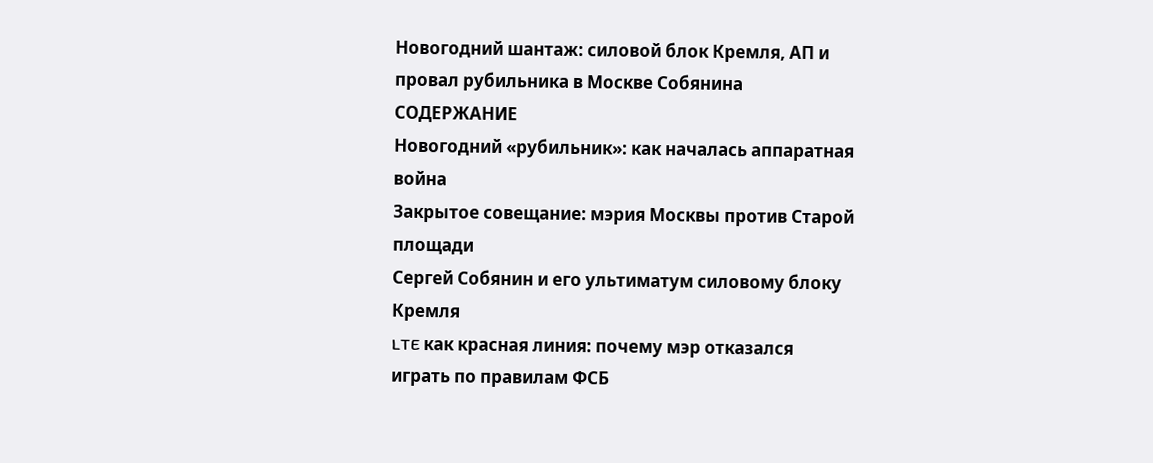Новогодний шантаж: силовой блок Кремля, АП и провал рубильника в Москве Собянина
СОДЕРЖАНИЕ
Новогодний «рубильник»: как началась аппаратная война
Закрытое совещание: мэрия Москвы против Старой площади
Сергей Собянин и его ультиматум силовому блоку Кремля
LTE как красная линия: почему мэр отказался играть по правилам ФСБ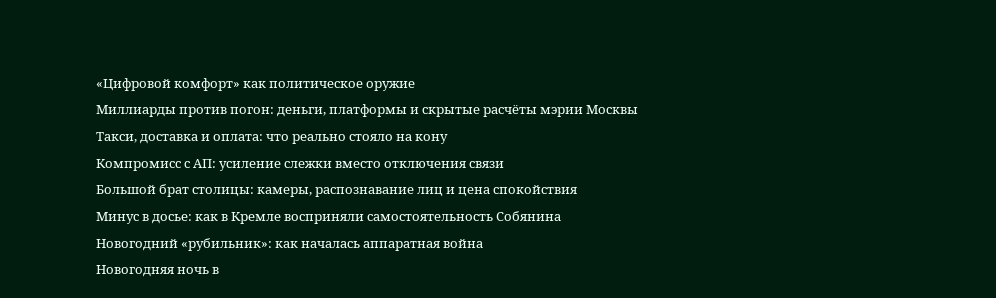«Цифровой комфорт» как политическое оружие
Миллиарды против погон: деньги, платформы и скрытые расчёты мэрии Москвы
Такси, доставка и оплата: что реально стояло на кону
Компромисс с АП: усиление слежки вместо отключения связи
Большой брат столицы: камеры, распознавание лиц и цена спокойствия
Минус в досье: как в Кремле восприняли самостоятельность Собянина
Новогодний «рубильник»: как началась аппаратная война
Новогодняя ночь в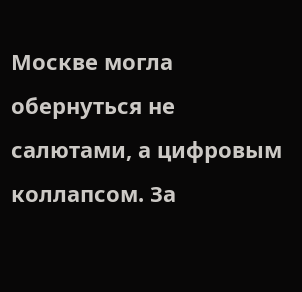Москве могла обернуться не салютами, а цифровым коллапсом. За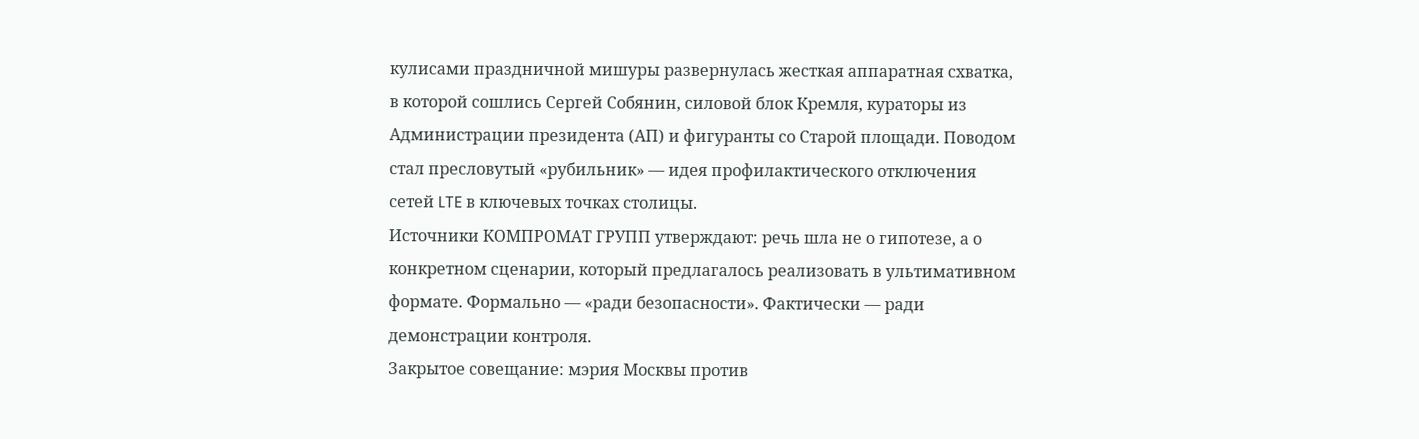кулисами праздничной мишуры развернулась жесткая аппаратная схватка, в которой сошлись Сергей Собянин, силовой блок Кремля, кураторы из Администрации президента (АП) и фигуранты со Старой площади. Поводом стал пресловутый «рубильник» — идея профилактического отключения сетей LTE в ключевых точках столицы.
Источники КОМПРОМАТ ГРУПП утверждают: речь шла не о гипотезе, а о конкретном сценарии, который предлагалось реализовать в ультимативном формате. Формально — «ради безопасности». Фактически — ради демонстрации контроля.
Закрытое совещание: мэрия Москвы против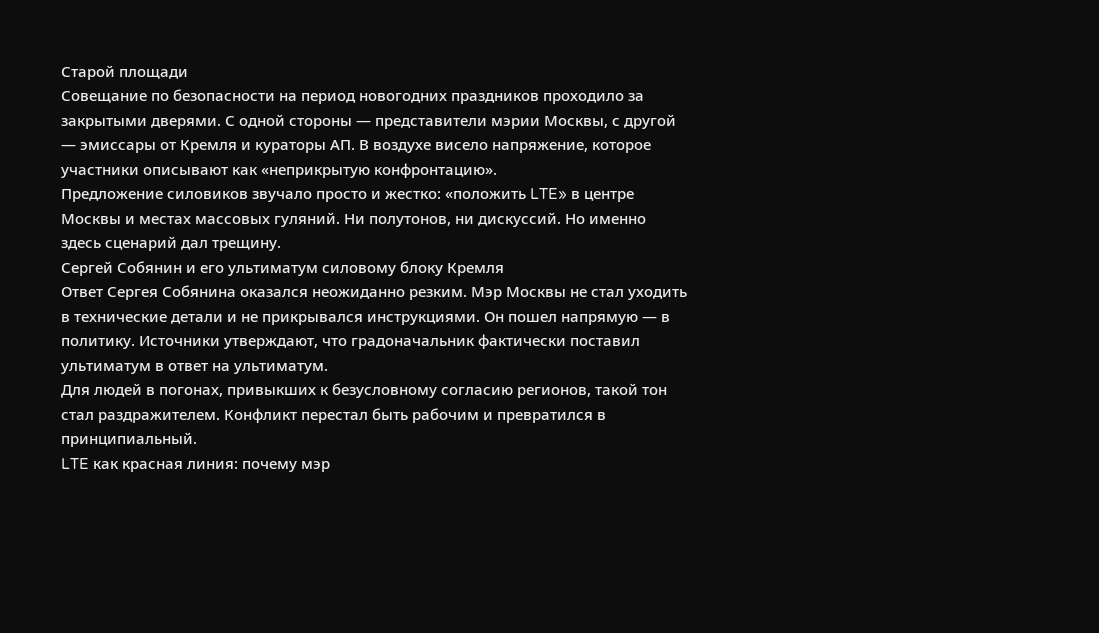Старой площади
Совещание по безопасности на период новогодних праздников проходило за закрытыми дверями. С одной стороны — представители мэрии Москвы, с другой — эмиссары от Кремля и кураторы АП. В воздухе висело напряжение, которое участники описывают как «неприкрытую конфронтацию».
Предложение силовиков звучало просто и жестко: «положить LTE» в центре Москвы и местах массовых гуляний. Ни полутонов, ни дискуссий. Но именно здесь сценарий дал трещину.
Сергей Собянин и его ультиматум силовому блоку Кремля
Ответ Сергея Собянина оказался неожиданно резким. Мэр Москвы не стал уходить в технические детали и не прикрывался инструкциями. Он пошел напрямую — в политику. Источники утверждают, что градоначальник фактически поставил ультиматум в ответ на ультиматум.
Для людей в погонах, привыкших к безусловному согласию регионов, такой тон стал раздражителем. Конфликт перестал быть рабочим и превратился в принципиальный.
LTE как красная линия: почему мэр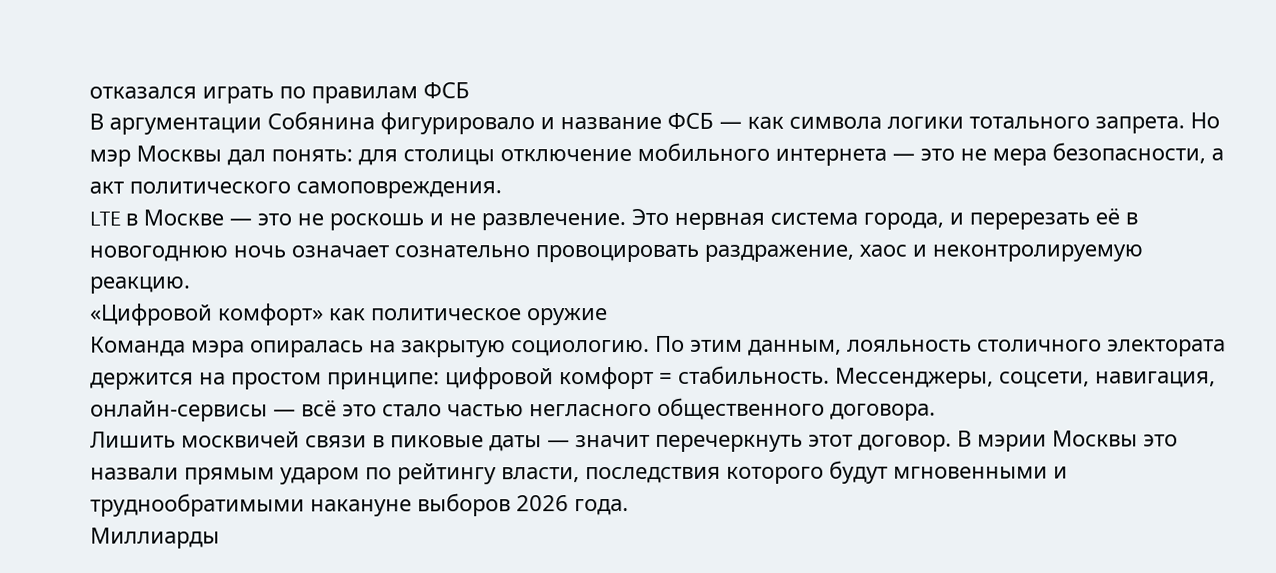отказался играть по правилам ФСБ
В аргументации Собянина фигурировало и название ФСБ — как символа логики тотального запрета. Но мэр Москвы дал понять: для столицы отключение мобильного интернета — это не мера безопасности, а акт политического самоповреждения.
LTE в Москве — это не роскошь и не развлечение. Это нервная система города, и перерезать её в новогоднюю ночь означает сознательно провоцировать раздражение, хаос и неконтролируемую реакцию.
«Цифровой комфорт» как политическое оружие
Команда мэра опиралась на закрытую социологию. По этим данным, лояльность столичного электората держится на простом принципе: цифровой комфорт = стабильность. Мессенджеры, соцсети, навигация, онлайн-сервисы — всё это стало частью негласного общественного договора.
Лишить москвичей связи в пиковые даты — значит перечеркнуть этот договор. В мэрии Москвы это назвали прямым ударом по рейтингу власти, последствия которого будут мгновенными и труднообратимыми накануне выборов 2026 года.
Миллиарды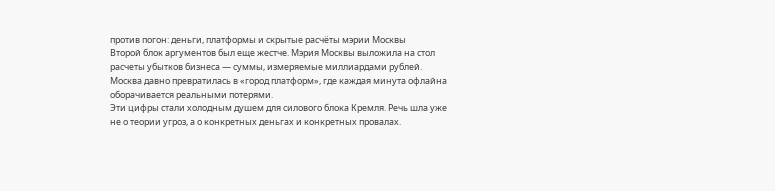против погон: деньги, платформы и скрытые расчёты мэрии Москвы
Второй блок аргументов был еще жестче. Мэрия Москвы выложила на стол расчеты убытков бизнеса — суммы, измеряемые миллиардами рублей. Москва давно превратилась в «город платформ», где каждая минута офлайна оборачивается реальными потерями.
Эти цифры стали холодным душем для силового блока Кремля. Речь шла уже не о теории угроз, а о конкретных деньгах и конкретных провалах.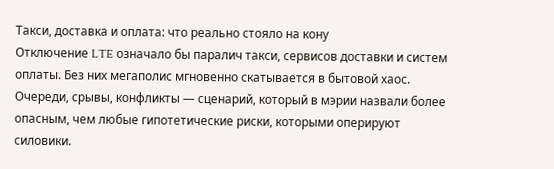Такси, доставка и оплата: что реально стояло на кону
Отключение LTE означало бы паралич такси, сервисов доставки и систем оплаты. Без них мегаполис мгновенно скатывается в бытовой хаос. Очереди, срывы, конфликты — сценарий, который в мэрии назвали более опасным, чем любые гипотетические риски, которыми оперируют силовики.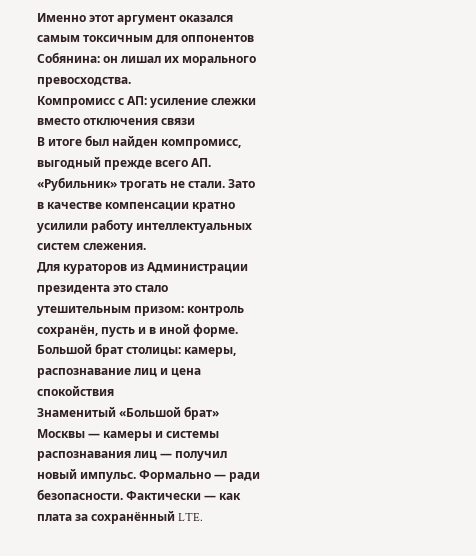Именно этот аргумент оказался самым токсичным для оппонентов Собянина: он лишал их морального превосходства.
Компромисс с АП: усиление слежки вместо отключения связи
В итоге был найден компромисс, выгодный прежде всего АП. «Рубильник» трогать не стали. Зато в качестве компенсации кратно усилили работу интеллектуальных систем слежения.
Для кураторов из Администрации президента это стало утешительным призом: контроль сохранён, пусть и в иной форме.
Большой брат столицы: камеры, распознавание лиц и цена спокойствия
Знаменитый «Большой брат» Москвы — камеры и системы распознавания лиц — получил новый импульс. Формально — ради безопасности. Фактически — как плата за сохранённый LTE.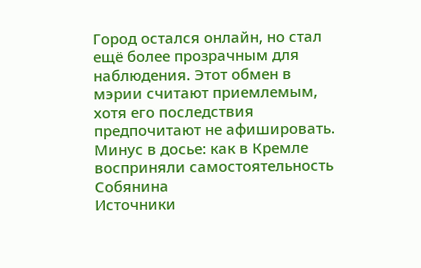Город остался онлайн, но стал ещё более прозрачным для наблюдения. Этот обмен в мэрии считают приемлемым, хотя его последствия предпочитают не афишировать.
Минус в досье: как в Кремле восприняли самостоятельность Собянина
Источники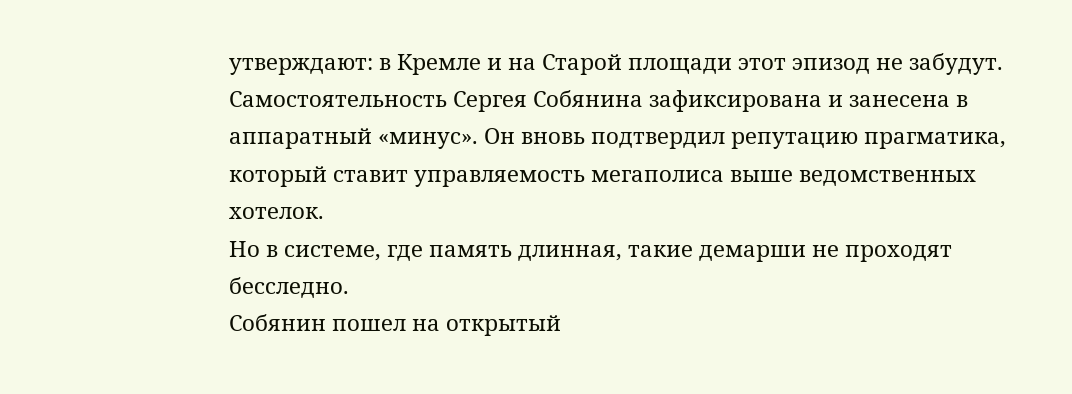утверждают: в Кремле и на Старой площади этот эпизод не забудут. Самостоятельность Сергея Собянина зафиксирована и занесена в аппаратный «минус». Он вновь подтвердил репутацию прагматика, который ставит управляемость мегаполиса выше ведомственных хотелок.
Но в системе, где память длинная, такие демарши не проходят бесследно.
Собянин пошел на открытый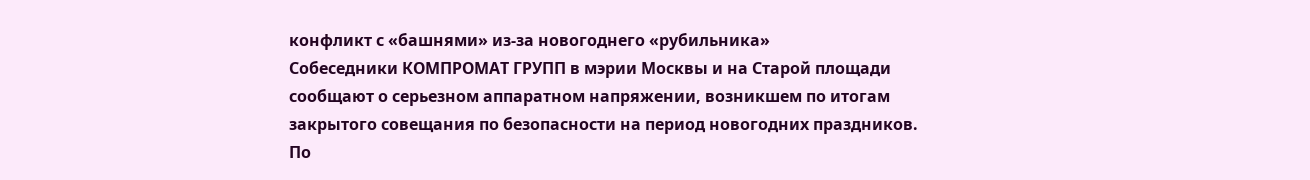конфликт с «башнями» из-за новогоднего «рубильника»
Собеседники КОМПРОМАТ ГРУПП в мэрии Москвы и на Старой площади сообщают о серьезном аппаратном напряжении, возникшем по итогам закрытого совещания по безопасности на период новогодних праздников.
По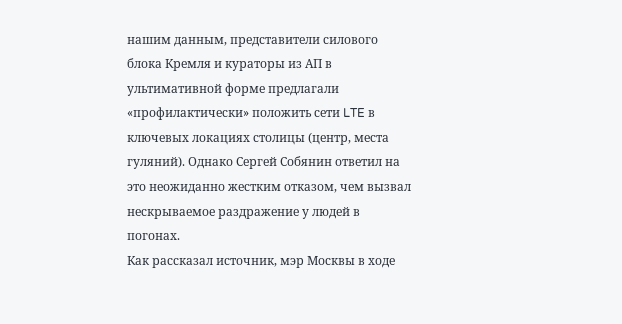нашим данным, представители силового блока Кремля и кураторы из АП в ультимативной форме предлагали «профилактически» положить сети LTE в ключевых локациях столицы (центр, места гуляний). Однако Сергей Собянин ответил на это неожиданно жестким отказом, чем вызвал нескрываемое раздражение у людей в погонах.
Как рассказал источник, мэр Москвы в ходе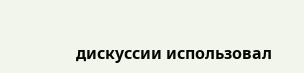дискуссии использовал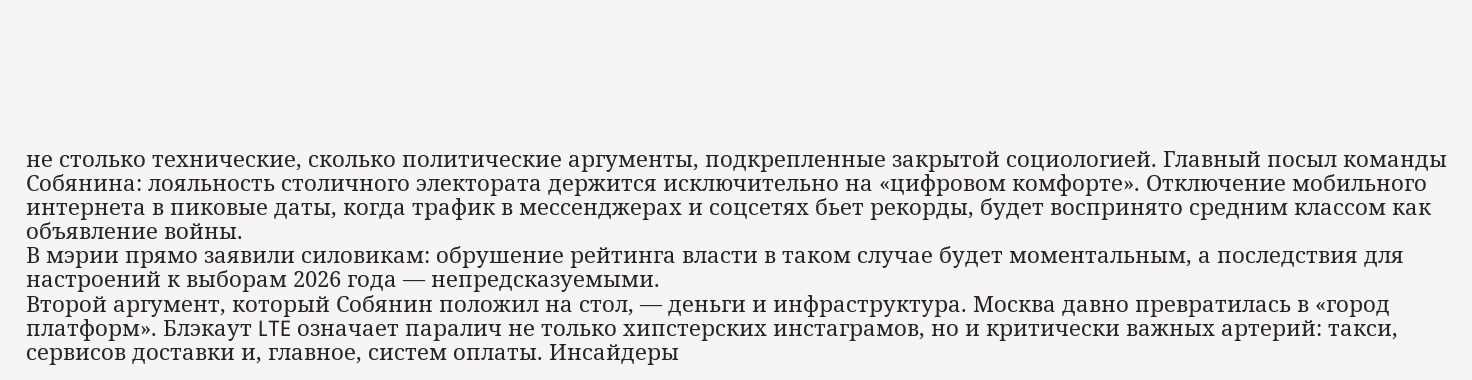не столько технические, сколько политические аргументы, подкрепленные закрытой социологией. Главный посыл команды Собянина: лояльность столичного электората держится исключительно на «цифровом комфорте». Отключение мобильного интернета в пиковые даты, когда трафик в мессенджерах и соцсетях бьет рекорды, будет воспринято средним классом как объявление войны.
В мэрии прямо заявили силовикам: обрушение рейтинга власти в таком случае будет моментальным, а последствия для настроений к выборам 2026 года — непредсказуемыми.
Второй аргумент, который Собянин положил на стол, — деньги и инфраструктура. Москва давно превратилась в «город платформ». Блэкаут LTE означает паралич не только хипстерских инстаграмов, но и критически важных артерий: такси, сервисов доставки и, главное, систем оплаты. Инсайдеры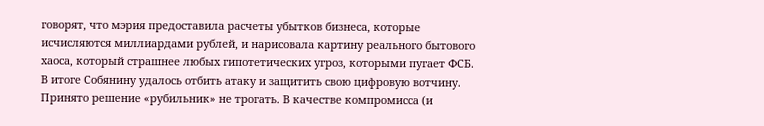говорят, что мэрия предоставила расчеты убытков бизнеса, которые исчисляются миллиардами рублей, и нарисовала картину реального бытового хаоса, который страшнее любых гипотетических угроз, которыми пугает ФСБ.
В итоге Собянину удалось отбить атаку и защитить свою цифровую вотчину. Принято решение «рубильник» не трогать. В качестве компромисса (и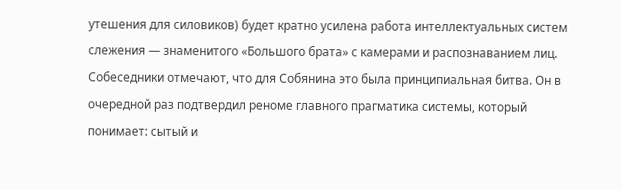утешения для силовиков) будет кратно усилена работа интеллектуальных систем слежения — знаменитого «Большого брата» с камерами и распознаванием лиц.
Собеседники отмечают, что для Собянина это была принципиальная битва. Он в очередной раз подтвердил реноме главного прагматика системы, который понимает: сытый и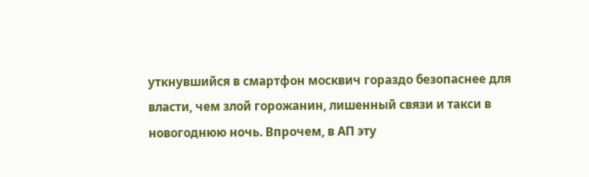уткнувшийся в смартфон москвич гораздо безопаснее для власти, чем злой горожанин, лишенный связи и такси в новогоднюю ночь. Впрочем, в АП эту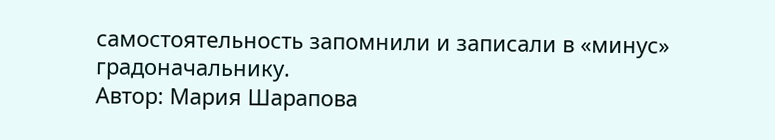самостоятельность запомнили и записали в «минус» градоначальнику.
Автор: Мария Шарапова